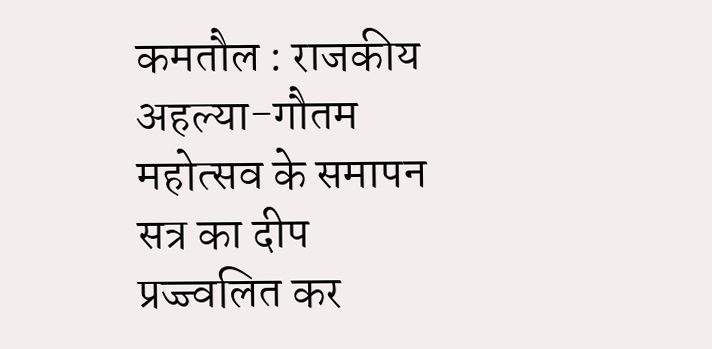कमतौल : राजकीय अहल्या-गौतम महोत्सव के समापन सत्र का दीप प्रज्ज्वलित कर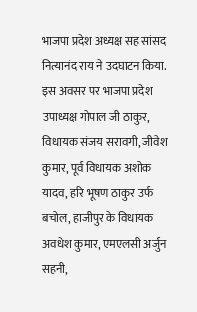भाजपा प्रदेश अध्यक्ष सह सांसद नित्यानंद राय ने उदघाटन किया. इस अवसर पर भाजपा प्रदेश उपाध्यक्ष गोपाल जी ठाकुर, विधायक संजय सरावगी, जीवेश कुमार, पूर्व विधायक अशोक यादव, हरि भूषण ठाकुर उर्फ बचोल, हाजीपुर के विधायक अवधेश कुमार, एमएलसी अर्जुन सहनी,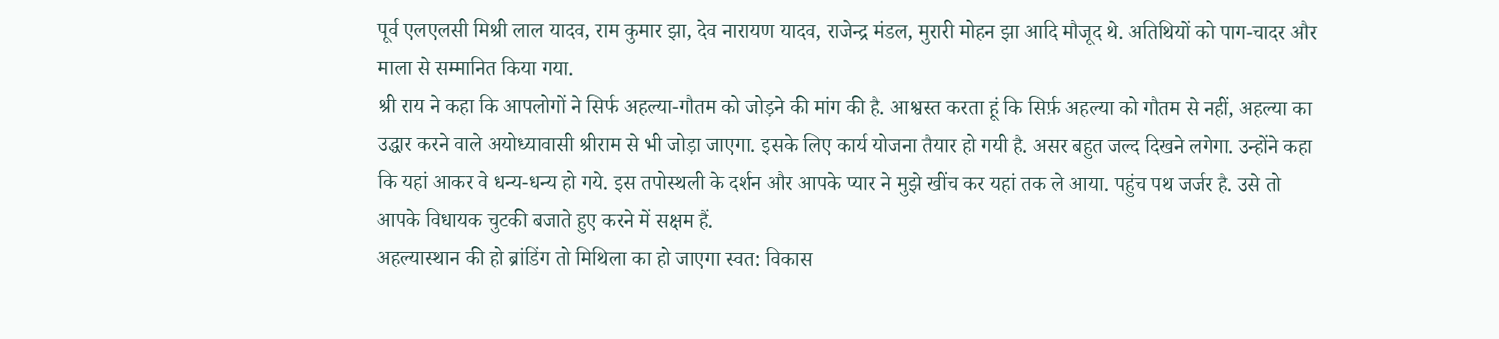पूर्व एलएलसी मिश्री लाल यादव, राम कुमार झा, देव नारायण यादव, राजेन्द्र मंडल, मुरारी मोहन झा आदि मौजूद थे. अतिथियों को पाग-चादर और माला से सम्मानित किया गया.
श्री राय ने कहा कि आपलोगों ने सिर्फ अहल्या-गौतम को जोड़ने की मांग की है. आश्वस्त करता हूं कि सिर्फ़ अहल्या को गौतम से नहीं, अहल्या का उद्धार करने वाले अयोध्यावासी श्रीराम से भी जोड़ा जाएगा. इसके लिए कार्य योजना तैयार हो गयी है. असर बहुत जल्द दिखने लगेगा. उन्होंने कहा कि यहां आकर वे धन्य-धन्य हो गये. इस तपोस्थली के दर्शन और आपके प्यार ने मुझे खींच कर यहां तक ले आया. पहुंच पथ जर्जर है. उसे तो आपके विधायक चुटकी बजाते हुए करने में सक्षम हैं.
अहल्यास्थान की हो ब्रांडिंग तो मिथिला का हो जाएगा स्वत: विकास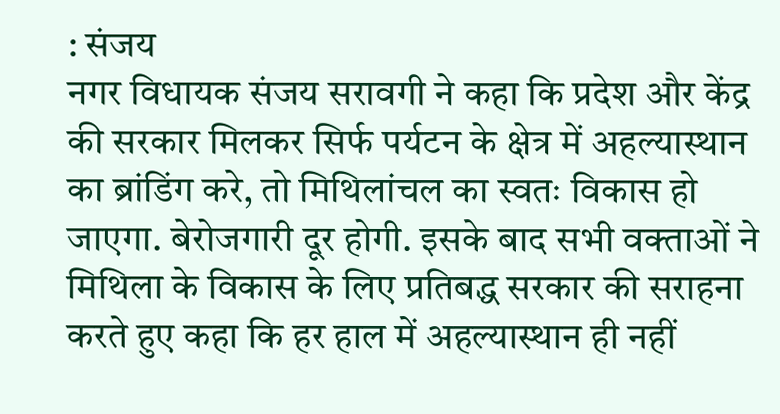: संजय
नगर विधायक संजय सरावगी ने कहा कि प्रदेश और केंद्र की सरकार मिलकर सिर्फ पर्यटन के क्षेत्र में अहल्यास्थान का ब्रांडिंग करे, तो मिथिलांचल का स्वतः विकास हो जाएगा. बेरोजगारी दूर होगी. इसके बाद सभी वक्ताओं ने मिथिला के विकास के लिए प्रतिबद्ध सरकार की सराहना करते हुए कहा कि हर हाल में अहल्यास्थान ही नहीं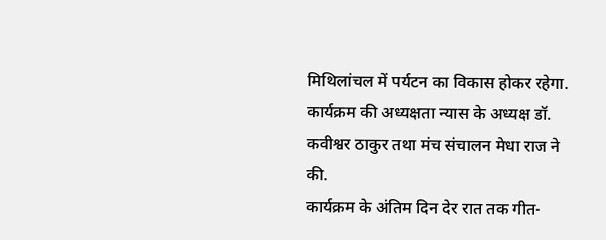मिथिलांचल में पर्यटन का विकास होकर रहेगा. कार्यक्रम की अध्यक्षता न्यास के अध्यक्ष डॉ. कवीश्वर ठाकुर तथा मंच संचालन मेधा राज ने की.
कार्यक्रम के अंतिम दिन देर रात तक गीत-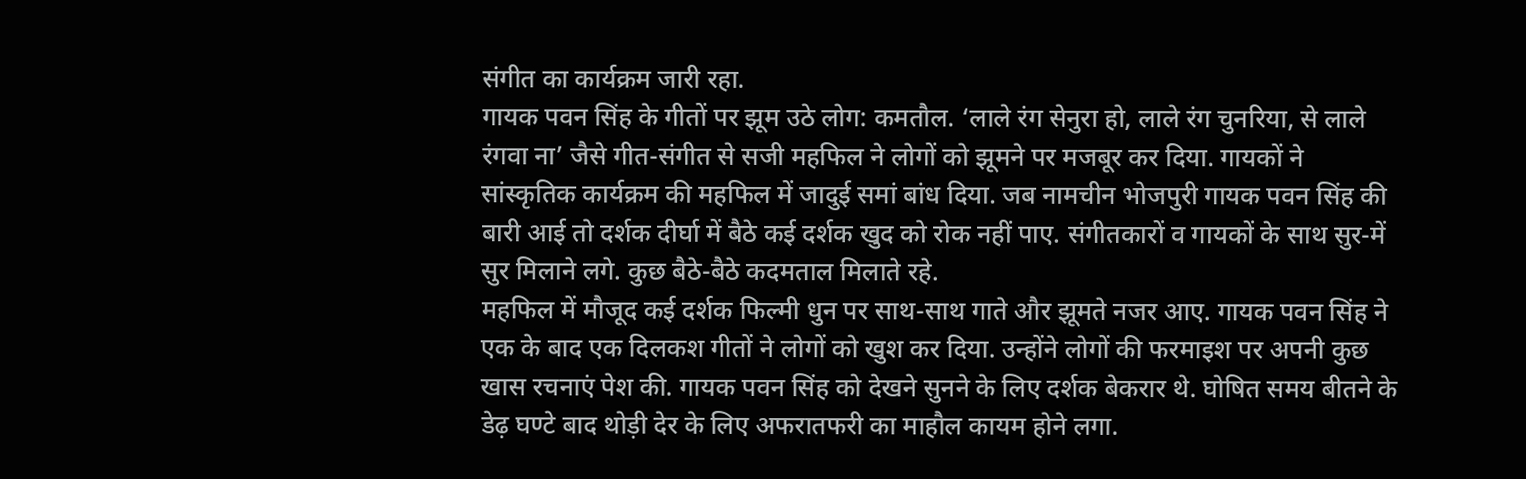संगीत का कार्यक्रम जारी रहा.
गायक पवन सिंह के गीतों पर झूम उठे लोग: कमतौल. ‘लाले रंग सेनुरा हो, लाले रंग चुनरिया, से लाले रंगवा ना’ जैसे गीत-संगीत से सजी महफिल ने लोगों को झूमने पर मजबूर कर दिया. गायकों ने सांस्कृतिक कार्यक्रम की महफिल में जादुई समां बांध दिया. जब नामचीन भोजपुरी गायक पवन सिंह की बारी आई तो दर्शक दीर्घा में बैठे कई दर्शक खुद को रोक नहीं पाए. संगीतकारों व गायकों के साथ सुर-में सुर मिलाने लगे. कुछ बैठे-बैठे कदमताल मिलाते रहे.
महफिल में मौजूद कई दर्शक फिल्मी धुन पर साथ-साथ गाते और झूमते नजर आए. गायक पवन सिंह ने एक के बाद एक दिलकश गीतों ने लोगों को खुश कर दिया. उन्होंने लोगों की फरमाइश पर अपनी कुछ खास रचनाएं पेश की. गायक पवन सिंह को देखने सुनने के लिए दर्शक बेकरार थे. घोषित समय बीतने के डेढ़ घण्टे बाद थोड़ी देर के लिए अफरातफरी का माहौल कायम होने लगा.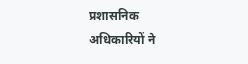प्रशासनिक अधिकारियों ने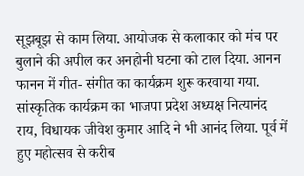सूझबूझ से काम लिया. आयोजक से कलाकार को मंच पर बुलाने की अपील कर अनहोनी घटना को टाल दिया. आनन फानन में गीत- संगीत का कार्यक्रम शुरू करवाया गया. सांस्कृतिक कार्यक्रम का भाजपा प्रदेश अध्यक्ष नित्यानंद राय, विधायक जीवेश कुमार आदि ने भी आनंद लिया. पूर्व में हुए महोत्सव से करीब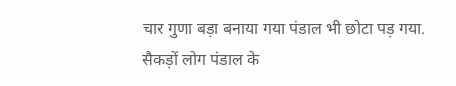चार गुणा बड़ा बनाया गया पंडाल भी छोटा पड़ गया. सैकड़ों लोग पंडाल के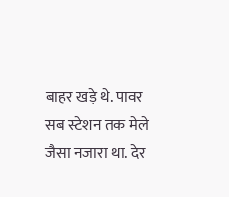बाहर खड़े थे. पावर सब स्टेशन तक मेले जैसा नजारा था. देर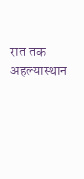रात तक अहल्यास्थान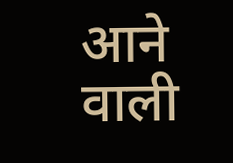आने वाली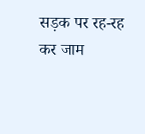सड़क पर रह-रह कर जाम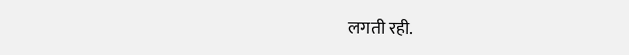लगती रही.